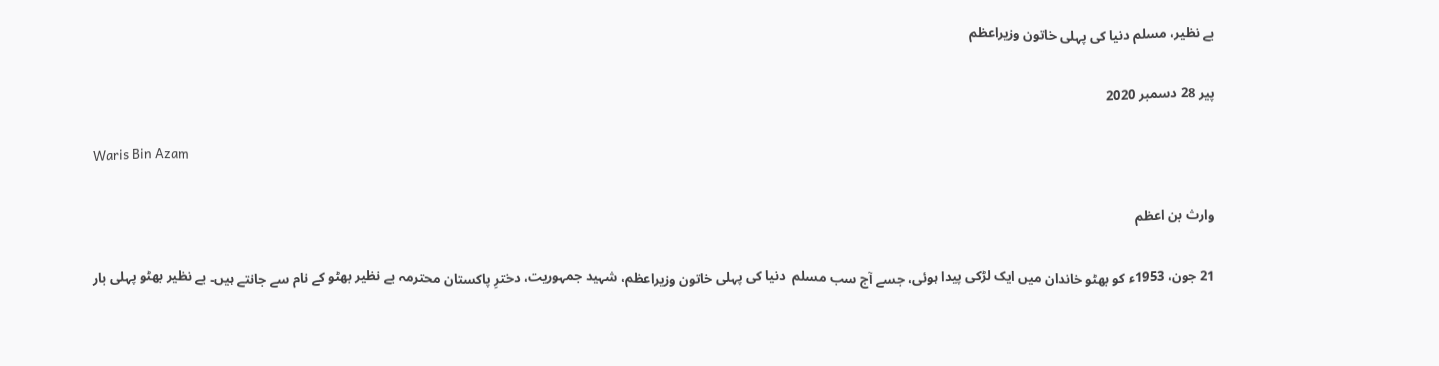بے نظیر، مسلم دنیا کی پہلی خاتون وزیراعظم

پیر 28 دسمبر 2020

Waris Bin Azam

وارث بن اعظم

21 جون، 1953ء کو بھٹو خاندان میں ایک لڑکی پیدا ہوئی، جسے آج سب مسلم  دنیا کی پہلی خاتون وزیراعظم، شہید جمہوریت، دخترِ پاکستان محترمہ بے نظیر بھٹو کے نام سے جانتے ہیں۔ بے نظیر بھٹو پہلی بار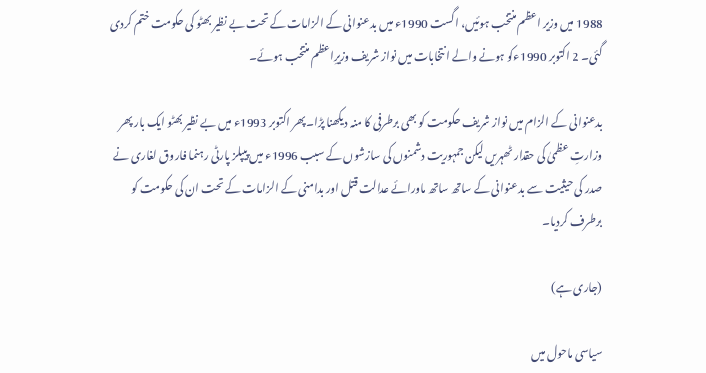1988 میں وزیر اعظم منتخب ہوئیں، اگست 1990ء میں بدعنوانی کے الزامات کے تحت بے نظیر بھٹو کی حکومت ختم کردی گئی۔ 2 اکتوبر 1990ءکو ہونے والے انتخابات میں نواز شریف وزیرِاعظم منتخب ہوئے۔

بدعنوانی کے الزام میں نواز شریف حکومت کو بھی برطرفی کا منہ دیکھنا پڑا۔پھر اکتوبر 1993ء میں بے نظیر بھٹو ایک بار پھر وزارتِ عظمیٰ کی حقدار ٹھہریں لیکن جمہوریت دشمنوں کی سازشوں کے سبب 1996ء میں پیپلز پارٹی رہنما فاروق لغاری نے صدر کی حیثیت سے بدعنوانی کے ساتھ ساتھ ماورائے عدالت قتل اور بدامنی کے الزامات کے تحت ان کی حکومت کو برطرف کردیا۔

(جاری ہے)

سیاسی ماحول میں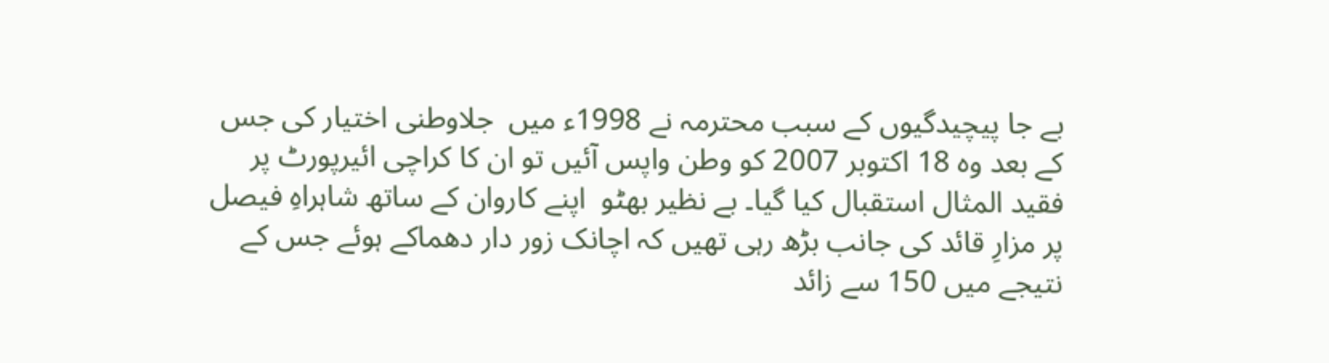بے جا پیچیدگیوں کے سبب محترمہ نے 1998ء میں  جلاوطنی اختیار کی جس کے بعد وہ 18 اکتوبر 2007 کو وطن واپس آئیں تو ان کا کراچی ائیرپورٹ پر فقید المثال استقبال کیا گیا۔ بے نظیر بھٹو  اپنے کاروان کے ساتھ شاہراہِ فیصل پر مزارِ قائد کی جانب بڑھ رہی تھیں کہ اچانک زور دار دھماکے ہوئے جس کے نتیجے میں 150 سے زائد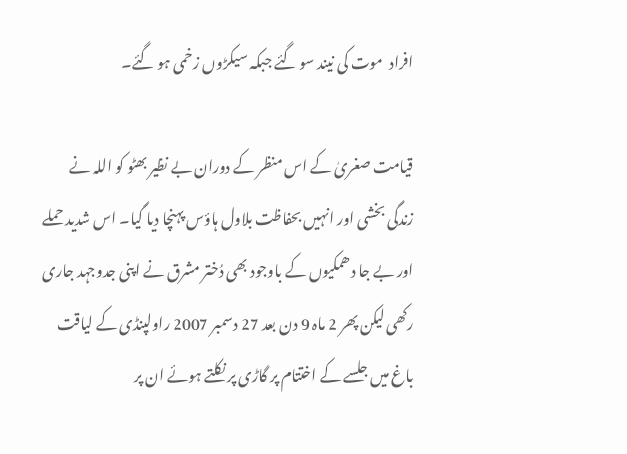افراد  موت کی نیند سو گئے جبکہ سیکڑوں زخمی ہو گئے۔

قیامت صغریٰ کے اس منظر کے دوران بے نظیر بھٹو کو اللہ نے زندگی بخشی اور انہیں بحفاظت بلاول ہاؤس پہنچا دیا گیا۔ اس شدید حملے اور بے جا دھمکیوں کے باوجود بھی دُختر مشرق نے اپنی جدوجہد جاری رکھی لیکن پھر 2 ماہ 9 دن بعد 27 دسمبر 2007 راولپنڈی کے لیاقت باغ میں جلسے کے اختتام پر گاڑی پر نکلتے ہوئے ان پر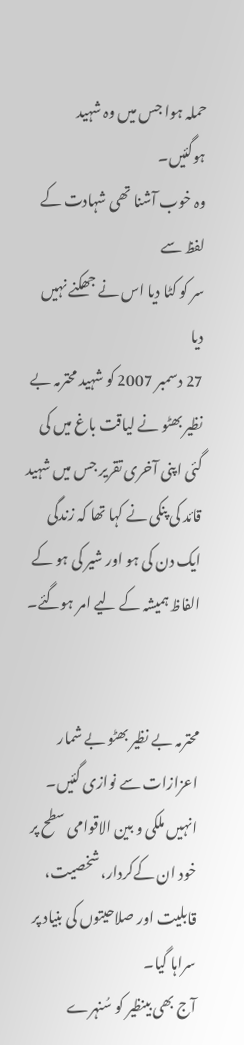حملہ ہوا جس میں وہ شہید ہوگئیں۔
وہ خوب آشنا تھی شہادت کے لفظ سے
سر کو کٹا دیا اس نے جھکنے نہیں دیا
27 دسمبر 2007 کو شہید محترمہ بے نظیر بھٹو نے لیاقت باغ میں کی گئی اپنی آخری تقریر جس میں شہید قائد کی پنکی نے کہا تھا کہ زندگی ایک دن کی ہو اور شیر کی ہو کے الفاظ ہمیشہ کے لیے امر ہوگئے۔


محترمہ بے نظیر بھٹو بے شمار اعزازات سے نوازی گئیں۔ انہیں ملکی و بین الاقوامی سطح پر خود ان کےکردار، شخصیت، قابلیت اور صلاحیتوں کی بنیاد پر سراہا گیا۔
آج بھی بینظیر کو سُنہرے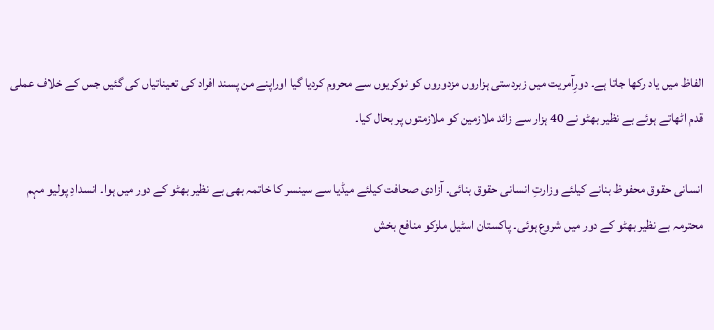الفاظ میں یاد رکھا جاتا ہے۔ دورِآمریت میں زبردستی ہزاروں مزدوروں کو نوکریوں سے محروم کردیا گیا اوراپنے من پسند افراد کی تعیناتیاں کی گئیں جس کے خلاف عملی قدم اٹھاتے ہوئے بے نظیر بھٹو نے 40 ہزار سے زائد ملازمین کو ملازمتوں پر بحال کیا۔

انسانی حقوق محفوظ بنانے کیلئے وزارتِ انسانی حقوق بنائی۔ آزادی صحافت کیلئے میڈیا سے سینسر کا خاتمہ بھی بے نظیر بھٹو کے دور میں ہوا۔ انسدادِ پولیو مہم محترمہ بے نظیر بھٹو کے دور میں شروع ہوئی۔ پاکستان اسٹیل ملزکو منافع بخش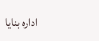ادارہ بنایا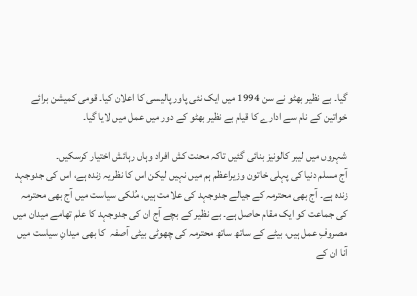گیا۔ بے نظیر بھٹو نے سن 1994 میں ایک نئی پاور پالیسی کا اعلان کیا۔ قومی کمیشن برائے خواتین کے نام سے ادارے کا قیام بے نظیر بھٹو کے دور میں عمل میں لایا گیا۔

شہروں میں لیبر کالونیز بنائی گئیں تاکہ محنت کش افراد وہاں رہائش اختیار کرسکیں۔
آج مسلم دنیا کی پہلی خاتون وزیراعظم ہم میں نہیں لیکن اس کا نظریہ زندہ ہے، اس کی جدوجہد زندہ ہے۔ آج بھی محترمہ کے جیالے جدوجہد کی علامت ہیں، مُلکی سیاست میں آج بھی محترمہ کی جماعت کو ایک مقام حاصل ہے۔ بے نظیر کے بچے آج ان کی جدوجہد کا علم تھامے میدان میں مصروفِ عمل ہیں، بیٹے کے ساتھ ساتھ محترمہ کی چھوٹی بیٹی آصفہ  کا بھی میدانِ سیاست میں آنا ان کے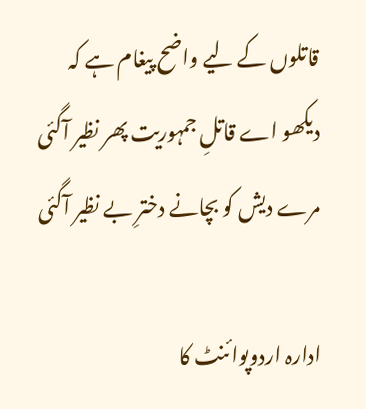قاتلوں کے لیے واضح پیغام ہے کہ
دیکھو اے قاتلِ جمہوریت پھر نظیر آگئی
مرے دیش کو بچانے دخترِ بے نظیر آگئی

ادارہ اردوپوائنٹ کا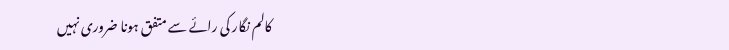کالم نگار کی رائے سے متفق ہونا ضروری نہیں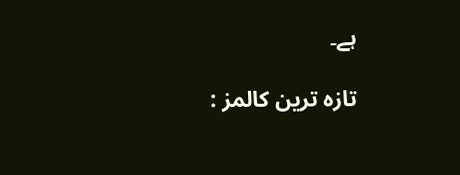ہے۔

تازہ ترین کالمز :